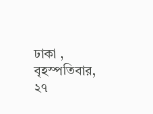ঢাকা , বৃহস্পতিবার, ২৭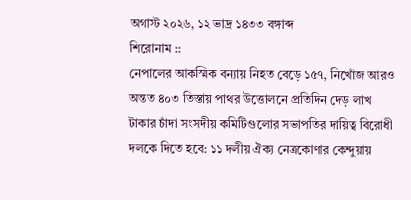অগাস্ট ২০২৬, ১২ ভাদ্র ১৪৩৩ বঙ্গাব্দ
শিরোনাম ::
নেপালের আকস্মিক বন্যায় নিহত বেড়ে ১৫৭, নিখোঁজ আরও অন্তত ৪০৩ তিস্তায় পাথর উত্তোলনে প্রতিদিন দেড় লাখ টাকার চাঁদা সংসদীয় কমিটিগুলোর সভাপতির দায়িত্ব বিরোধী দলকে দিতে হবে: ১১ দলীয় ঐক্য নেত্রকোণার কেন্দুয়ায়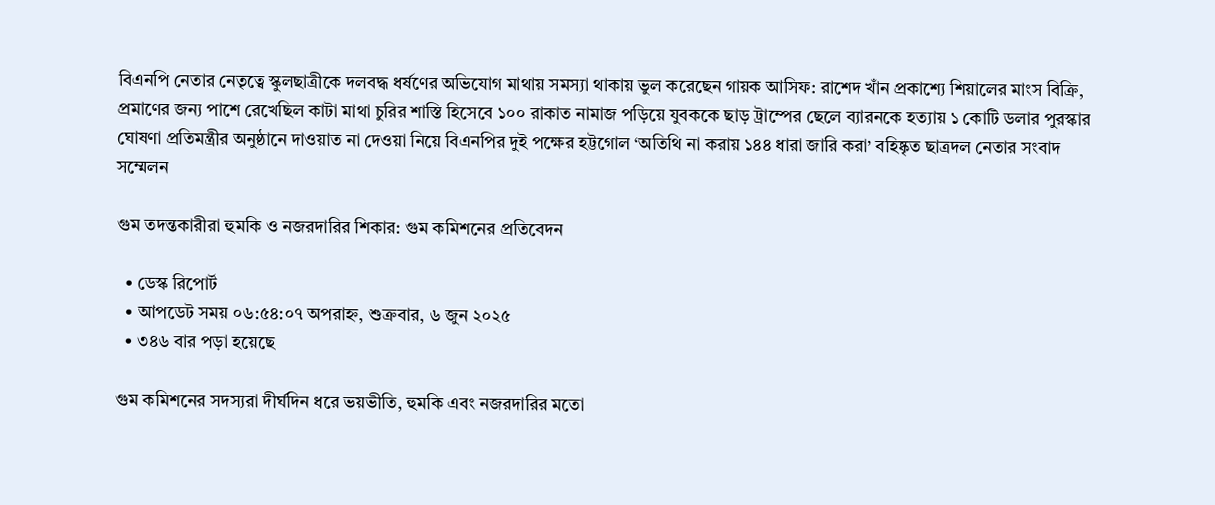বিএনপি নেতার নেতৃত্বে স্কুলছাত্রীকে দলবদ্ধ ধর্ষণের অভিযোগ মাথায় সমস্যা থাকায় ভুল করেছেন গায়ক আসিফ: রাশেদ খাঁন প্রকাশ্যে শিয়ালের মাংস বিক্রি, প্রমাণের জন্য পাশে রেখেছিল কাটা মাথা চুরির শাস্তি হিসেবে ১০০ রাকাত নামাজ পড়িয়ে যুবককে ছাড় ট্রাম্পের ছেলে ব্যারনকে হত্যায় ১ কোটি ডলার পুরস্কার ঘোষণা প্রতিমন্ত্রীর অনুষ্ঠানে দাওয়াত না দেওয়া নিয়ে বিএনপির দুই পক্ষের হট্টগোল ‘অতিথি না করায় ১৪৪ ধারা জারি করা’ বহিষ্কৃত ছাত্রদল নেতার সংবাদ সম্মেলন

গুম তদন্তকারীরা হুমকি ও নজরদারির শিকার: গুম কমিশনের প্রতিবেদন

  • ডেস্ক রিপোর্ট
  • আপডেট সময় ০৬:৫৪:০৭ অপরাহ্ন, শুক্রবার, ৬ জুন ২০২৫
  • ৩৪৬ বার পড়া হয়েছে

গুম কমিশনের সদস্যরা দীর্ঘদিন ধরে ভয়ভীতি, হুমকি এবং নজরদারির মতো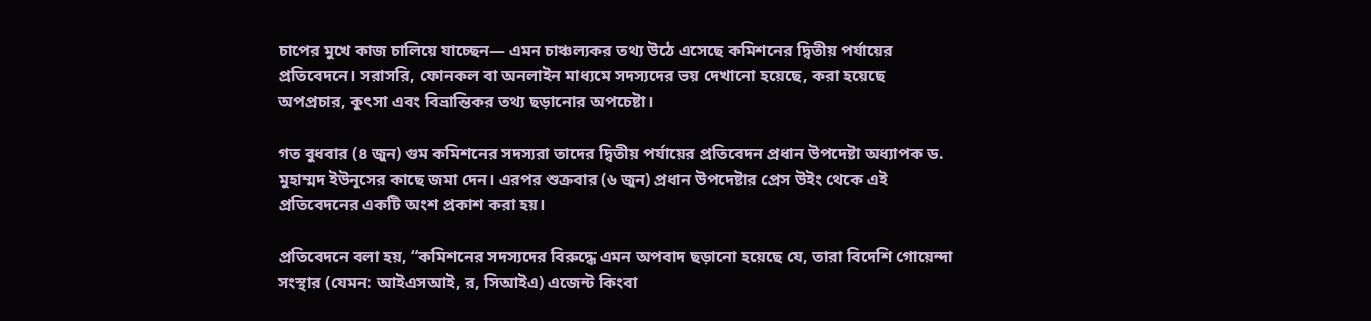চাপের মুখে কাজ চালিয়ে যাচ্ছেন— এমন চাঞ্চল্যকর তথ্য উঠে এসেছে কমিশনের দ্বিতীয় পর্যায়ের প্রতিবেদনে। সরাসরি, ফোনকল বা অনলাইন মাধ্যমে সদস্যদের ভয় দেখানো হয়েছে, করা হয়েছে অপপ্রচার, কুৎসা এবং বিভ্রান্তিকর তথ্য ছড়ানোর অপচেষ্টা।

গত বুধবার (৪ জুন) গুম কমিশনের সদস্যরা তাদের দ্বিতীয় পর্যায়ের প্রতিবেদন প্রধান উপদেষ্টা অধ্যাপক ড. মুহাম্মদ ইউনূসের কাছে জমা দেন। এরপর শুক্রবার (৬ জুন) প্রধান উপদেষ্টার প্রেস উইং থেকে এই প্রতিবেদনের একটি অংশ প্রকাশ করা হয়।

প্রতিবেদনে বলা হয়, “কমিশনের সদস্যদের বিরুদ্ধে এমন অপবাদ ছড়ানো হয়েছে যে, তারা বিদেশি গোয়েন্দা সংস্থার (যেমন: আইএসআই, র, সিআইএ) এজেন্ট কিংবা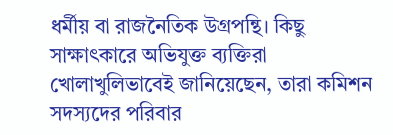ধর্মীয় বা রাজনৈতিক উগ্রপন্থি। কিছু সাক্ষাৎকারে অভিযুক্ত ব্যক্তিরা খোলাখুলিভাবেই জানিয়েছেন, তারা কমিশন সদস্যদের পরিবার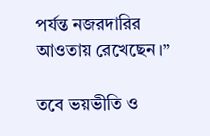পর্যন্ত নজরদারির আওতায় রেখেছেন।”

তবে ভয়ভীতি ও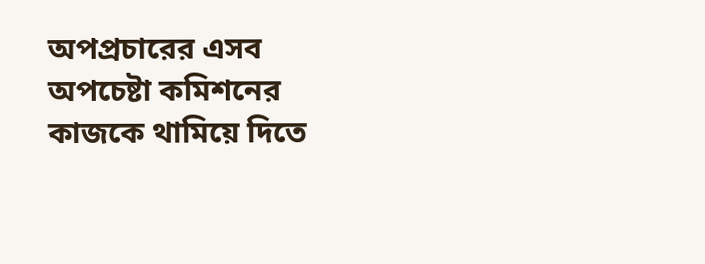অপপ্রচারের এসব অপচেষ্টা কমিশনের কাজকে থামিয়ে দিতে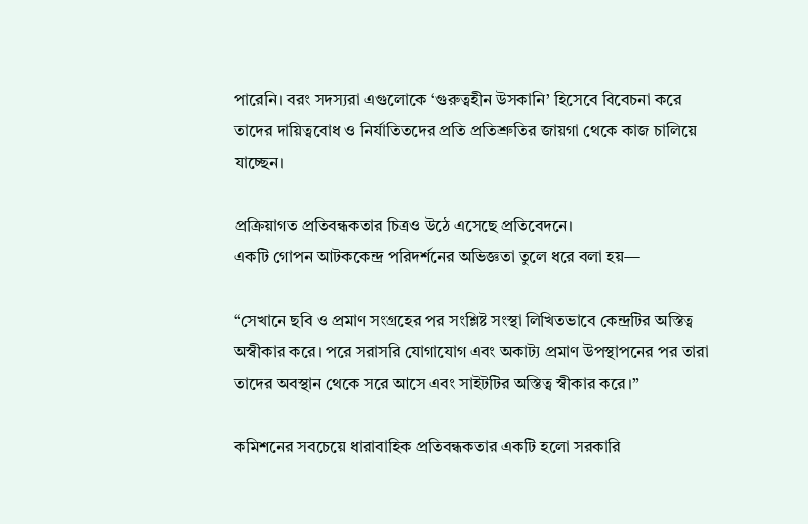পারেনি। বরং সদস্যরা এগুলোকে ‘গুরুত্বহীন উসকানি’ হিসেবে বিবেচনা করে তাদের দায়িত্ববোধ ও নির্যাতিতদের প্রতি প্রতিশ্রুতির জায়গা থেকে কাজ চালিয়ে যাচ্ছেন।

প্রক্রিয়াগত প্রতিবন্ধকতার চিত্রও উঠে এসেছে প্রতিবেদনে।
একটি গোপন আটককেন্দ্র পরিদর্শনের অভিজ্ঞতা তুলে ধরে বলা হয়—

“সেখানে ছবি ও প্রমাণ সংগ্রহের পর সংশ্লিষ্ট সংস্থা লিখিতভাবে কেন্দ্রটির অস্তিত্ব অস্বীকার করে। পরে সরাসরি যোগাযোগ এবং অকাট্য প্রমাণ উপস্থাপনের পর তারা তাদের অবস্থান থেকে সরে আসে এবং সাইটটির অস্তিত্ব স্বীকার করে।”

কমিশনের সবচেয়ে ধারাবাহিক প্রতিবন্ধকতার একটি হলো সরকারি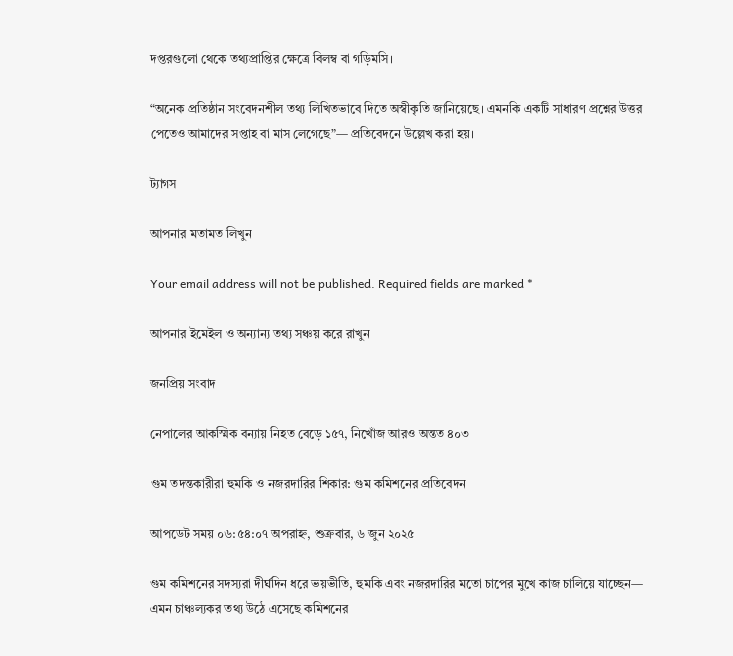দপ্তরগুলো থেকে তথ্যপ্রাপ্তির ক্ষেত্রে বিলম্ব বা গড়িমসি।

“অনেক প্রতিষ্ঠান সংবেদনশীল তথ্য লিখিতভাবে দিতে অস্বীকৃতি জানিয়েছে। এমনকি একটি সাধারণ প্রশ্নের উত্তর পেতেও আমাদের সপ্তাহ বা মাস লেগেছে”— প্রতিবেদনে উল্লেখ করা হয়।

ট্যাগস

আপনার মতামত লিখুন

Your email address will not be published. Required fields are marked *

আপনার ইমেইল ও অন্যান্য তথ্য সঞ্চয় করে রাখুন

জনপ্রিয় সংবাদ

নেপালের আকস্মিক বন্যায় নিহত বেড়ে ১৫৭, নিখোঁজ আরও অন্তত ৪০৩

গুম তদন্তকারীরা হুমকি ও নজরদারির শিকার: গুম কমিশনের প্রতিবেদন

আপডেট সময় ০৬:৫৪:০৭ অপরাহ্ন, শুক্রবার, ৬ জুন ২০২৫

গুম কমিশনের সদস্যরা দীর্ঘদিন ধরে ভয়ভীতি, হুমকি এবং নজরদারির মতো চাপের মুখে কাজ চালিয়ে যাচ্ছেন— এমন চাঞ্চল্যকর তথ্য উঠে এসেছে কমিশনের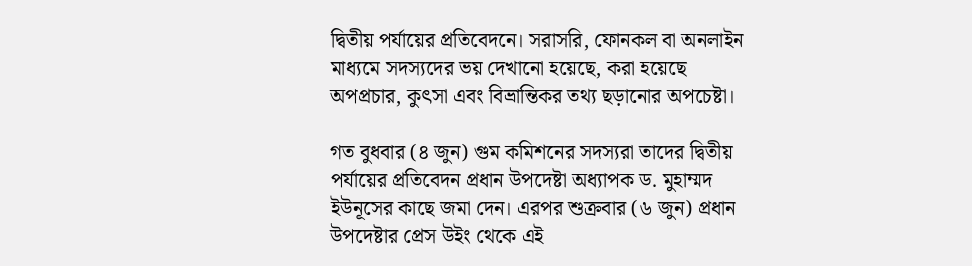দ্বিতীয় পর্যায়ের প্রতিবেদনে। সরাসরি, ফোনকল বা অনলাইন মাধ্যমে সদস্যদের ভয় দেখানো হয়েছে, করা হয়েছে অপপ্রচার, কুৎসা এবং বিভ্রান্তিকর তথ্য ছড়ানোর অপচেষ্টা।

গত বুধবার (৪ জুন) গুম কমিশনের সদস্যরা তাদের দ্বিতীয় পর্যায়ের প্রতিবেদন প্রধান উপদেষ্টা অধ্যাপক ড. মুহাম্মদ ইউনূসের কাছে জমা দেন। এরপর শুক্রবার (৬ জুন) প্রধান উপদেষ্টার প্রেস উইং থেকে এই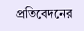প্রতিবেদনের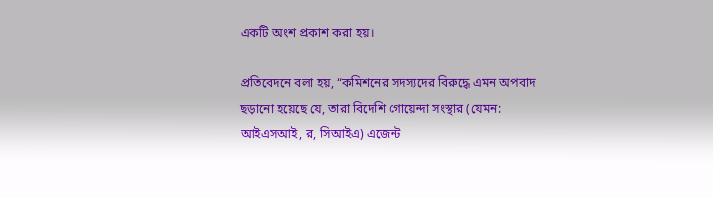একটি অংশ প্রকাশ করা হয়।

প্রতিবেদনে বলা হয়, “কমিশনের সদস্যদের বিরুদ্ধে এমন অপবাদ ছড়ানো হয়েছে যে, তারা বিদেশি গোয়েন্দা সংস্থার (যেমন: আইএসআই, র, সিআইএ) এজেন্ট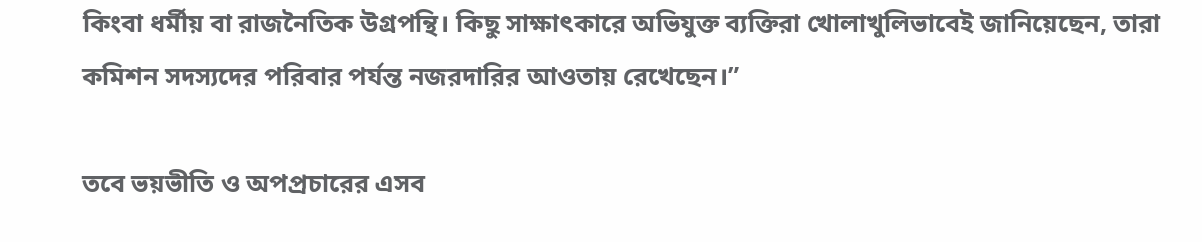কিংবা ধর্মীয় বা রাজনৈতিক উগ্রপন্থি। কিছু সাক্ষাৎকারে অভিযুক্ত ব্যক্তিরা খোলাখুলিভাবেই জানিয়েছেন, তারা কমিশন সদস্যদের পরিবার পর্যন্ত নজরদারির আওতায় রেখেছেন।”

তবে ভয়ভীতি ও অপপ্রচারের এসব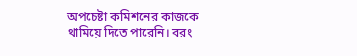অপচেষ্টা কমিশনের কাজকে থামিয়ে দিতে পারেনি। বরং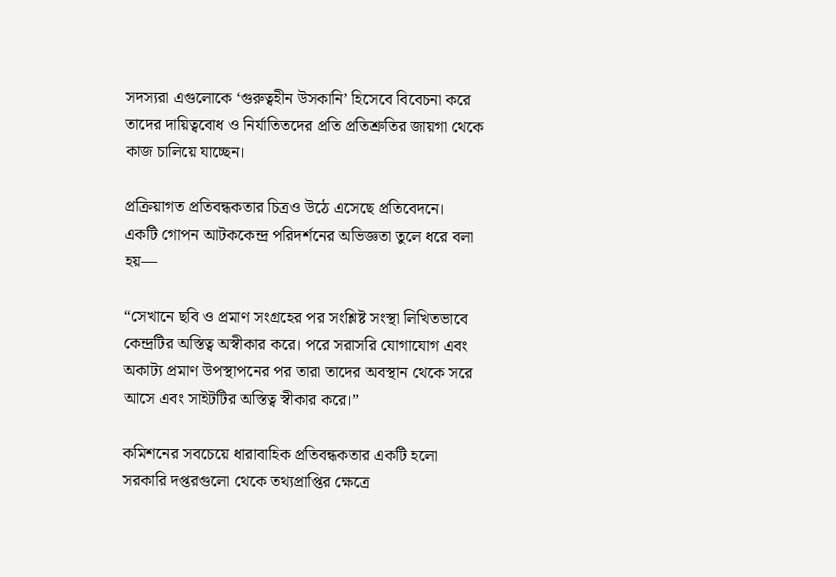সদস্যরা এগুলোকে ‘গুরুত্বহীন উসকানি’ হিসেবে বিবেচনা করে তাদের দায়িত্ববোধ ও নির্যাতিতদের প্রতি প্রতিশ্রুতির জায়গা থেকে কাজ চালিয়ে যাচ্ছেন।

প্রক্রিয়াগত প্রতিবন্ধকতার চিত্রও উঠে এসেছে প্রতিবেদনে।
একটি গোপন আটককেন্দ্র পরিদর্শনের অভিজ্ঞতা তুলে ধরে বলা হয়—

“সেখানে ছবি ও প্রমাণ সংগ্রহের পর সংশ্লিষ্ট সংস্থা লিখিতভাবে কেন্দ্রটির অস্তিত্ব অস্বীকার করে। পরে সরাসরি যোগাযোগ এবং অকাট্য প্রমাণ উপস্থাপনের পর তারা তাদের অবস্থান থেকে সরে আসে এবং সাইটটির অস্তিত্ব স্বীকার করে।”

কমিশনের সবচেয়ে ধারাবাহিক প্রতিবন্ধকতার একটি হলো সরকারি দপ্তরগুলো থেকে তথ্যপ্রাপ্তির ক্ষেত্রে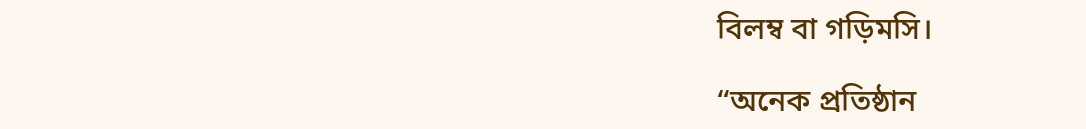বিলম্ব বা গড়িমসি।

“অনেক প্রতিষ্ঠান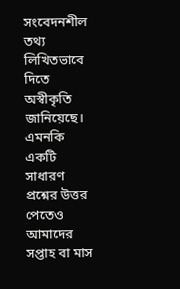সংবেদনশীল তথ্য লিখিতভাবে দিতে অস্বীকৃতি জানিয়েছে। এমনকি একটি সাধারণ প্রশ্নের উত্তর পেতেও আমাদের সপ্তাহ বা মাস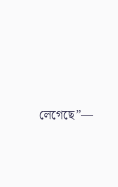লেগেছে”—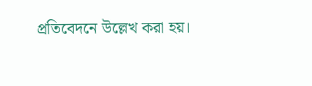প্রতিবেদনে উল্লেখ করা হয়।